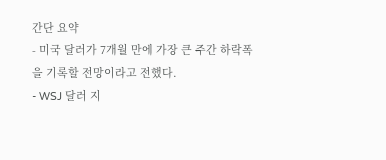간단 요약
- 미국 달러가 7개월 만에 가장 큰 주간 하락폭을 기록할 전망이라고 전했다.
- WSJ 달러 지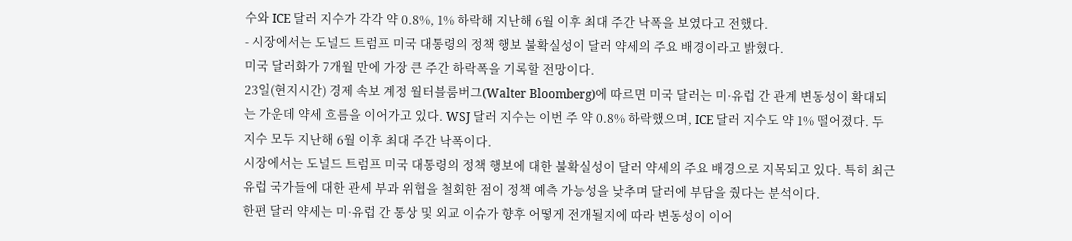수와 ICE 달러 지수가 각각 약 0.8%, 1% 하락해 지난해 6월 이후 최대 주간 낙폭을 보였다고 전했다.
- 시장에서는 도널드 트럼프 미국 대통령의 정책 행보 불확실성이 달러 약세의 주요 배경이라고 밝혔다.
미국 달러화가 7개월 만에 가장 큰 주간 하락폭을 기록할 전망이다.
23일(현지시간) 경제 속보 계정 월터블룸버그(Walter Bloomberg)에 따르면 미국 달러는 미·유럽 간 관계 변동성이 확대되는 가운데 약세 흐름을 이어가고 있다. WSJ 달러 지수는 이번 주 약 0.8% 하락했으며, ICE 달러 지수도 약 1% 떨어졌다. 두 지수 모두 지난해 6월 이후 최대 주간 낙폭이다.
시장에서는 도널드 트럼프 미국 대통령의 정책 행보에 대한 불확실성이 달러 약세의 주요 배경으로 지목되고 있다. 특히 최근 유럽 국가들에 대한 관세 부과 위협을 철회한 점이 정책 예측 가능성을 낮추며 달러에 부담을 줬다는 분석이다.
한편 달러 약세는 미·유럽 간 통상 및 외교 이슈가 향후 어떻게 전개될지에 따라 변동성이 이어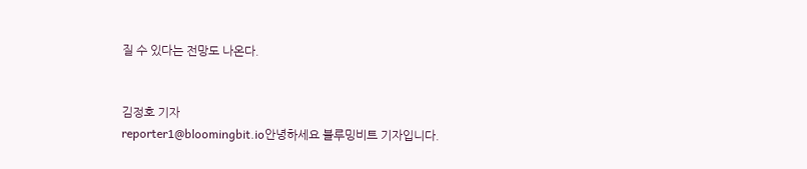질 수 있다는 전망도 나온다.


김정호 기자
reporter1@bloomingbit.io안녕하세요 블루밍비트 기자입니다.